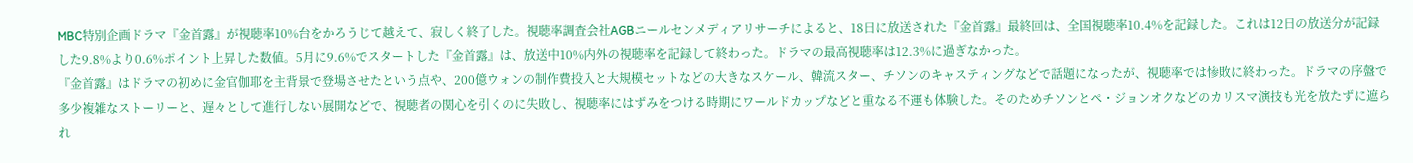MBC特別企画ドラマ『金首露』が視聴率10%台をかろうじて越えて、寂しく終了した。視聴率調査会社AGBニールセンメディアリサーチによると、18日に放送された『金首露』最終回は、全国視聴率10.4%を記録した。これは12日の放送分が記録した9.8%より0.6%ポイント上昇した数値。5月に9.6%でスタートした『金首露』は、放送中10%内外の視聴率を記録して終わった。ドラマの最高視聴率は12.3%に過ぎなかった。
『金首露』はドラマの初めに金官伽耶を主背景で登場させたという点や、200億ウォンの制作費投入と大規模セットなどの大きなスケール、韓流スター、チソンのキャスティングなどで話題になったが、視聴率では惨敗に終わった。ドラマの序盤で多少複雑なストーリーと、遅々として進行しない展開などで、視聴者の関心を引くのに失敗し、視聴率にはずみをつける時期にワールドカップなどと重なる不運も体験した。そのためチソンとペ・ジョンオクなどのカリスマ演技も光を放たずに遮られ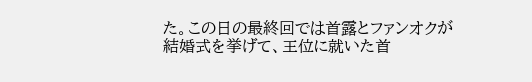た。この日の最終回では首露とファンオクが結婚式を挙げて、王位に就いた首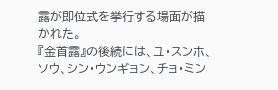露が即位式を挙行する場面が描かれた。
『金首露』の後続には、ユ・スンホ、ソウ、シン・ウンギョン、チョ・ミン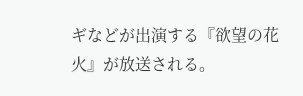ギなどが出演する『欲望の花火』が放送される。